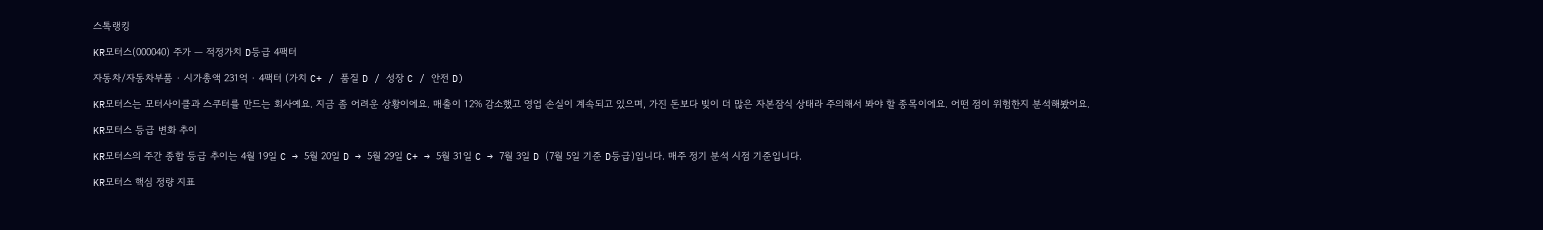스톡랭킹

KR모터스(000040) 주가 — 적정가치 D등급 4팩터

자동차/자동차부품 · 시가총액 231억 · 4팩터 (가치 C+ / 품질 D / 성장 C / 안전 D)

KR모터스는 모터사이클과 스쿠터를 만드는 회사예요. 지금 좀 어려운 상황이에요. 매출이 12% 감소했고 영업 손실이 계속되고 있으며, 가진 돈보다 빚이 더 많은 자본잠식 상태라 주의해서 봐야 할 종목이에요. 어떤 점이 위험한지 분석해봤어요.

KR모터스 등급 변화 추이

KR모터스의 주간 종합 등급 추이는 4월 19일 C → 5월 20일 D → 5월 29일 C+ → 5월 31일 C → 7월 3일 D (7월 5일 기준 D등급)입니다. 매주 정기 분석 시점 기준입니다.

KR모터스 핵심 정량 지표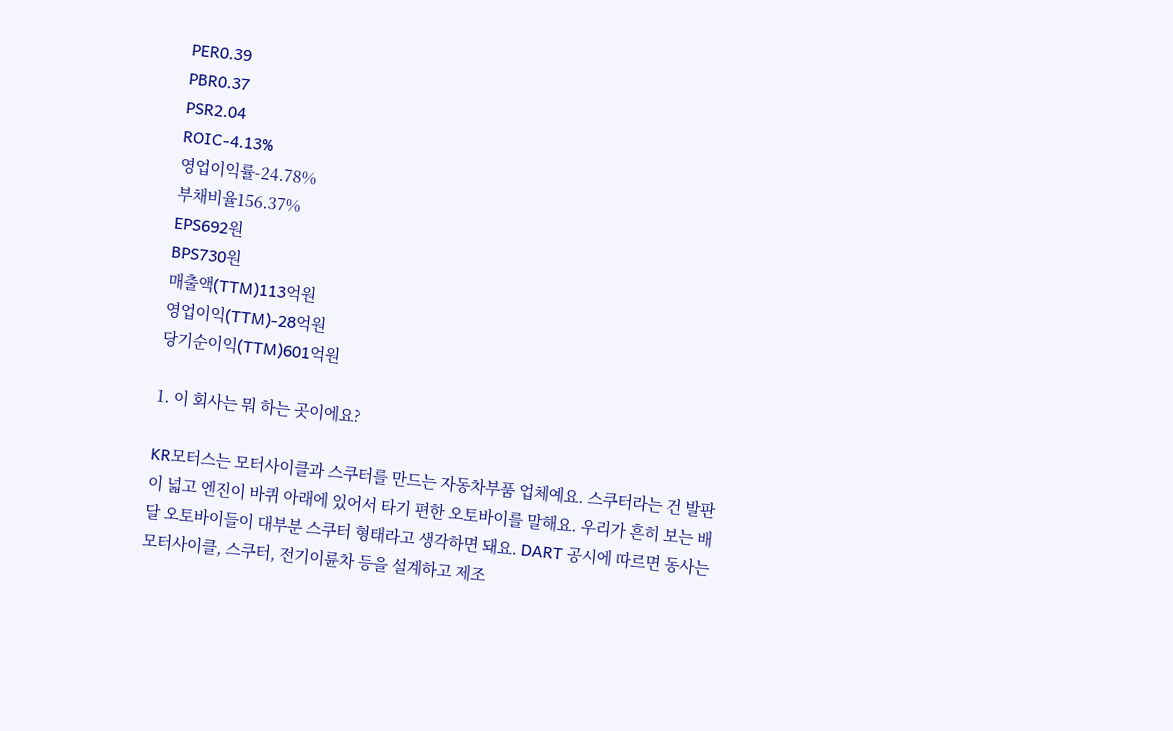PER0.39
PBR0.37
PSR2.04
ROIC-4.13%
영업이익률-24.78%
부채비율156.37%
EPS692원
BPS730원
매출액(TTM)113억원
영업이익(TTM)-28억원
당기순이익(TTM)601억원

1. 이 회사는 뭐 하는 곳이에요?

KR모터스는 모터사이클과 스쿠터를 만드는 자동차부품 업체예요. 스쿠터라는 건 발판이 넓고 엔진이 바퀴 아래에 있어서 타기 편한 오토바이를 말해요. 우리가 흔히 보는 배달 오토바이들이 대부분 스쿠터 형태라고 생각하면 돼요. DART 공시에 따르면 동사는 모터사이클, 스쿠터, 전기이륜차 등을 설계하고 제조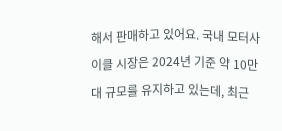해서 판매하고 있어요. 국내 모터사이클 시장은 2024년 기준 약 10만대 규모를 유지하고 있는데, 최근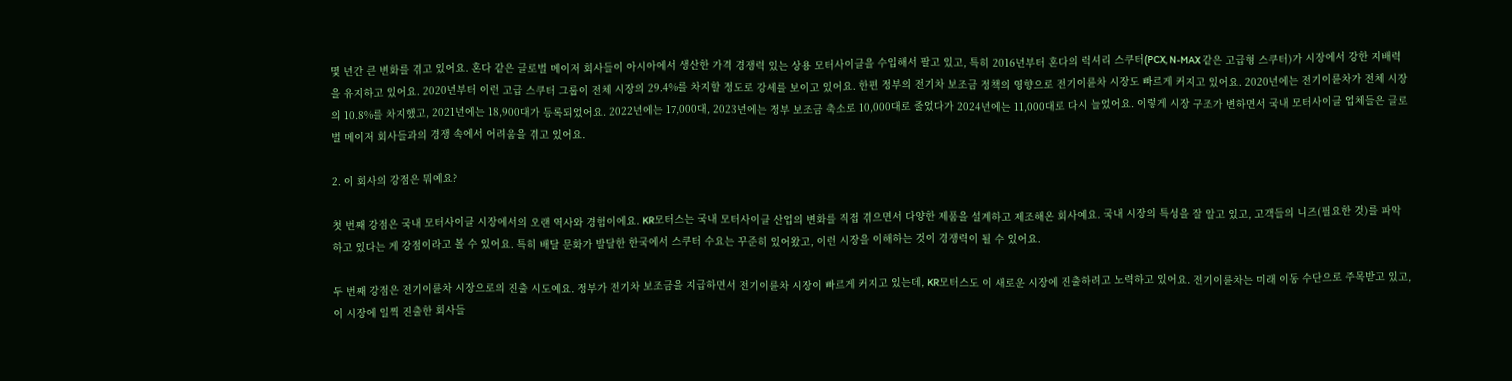몇 년간 큰 변화를 겪고 있어요. 혼다 같은 글로벌 메이저 회사들이 아시아에서 생산한 가격 경쟁력 있는 상용 모터사이클을 수입해서 팔고 있고, 특히 2016년부터 혼다의 럭셔리 스쿠터(PCX, N-MAX 같은 고급형 스쿠터)가 시장에서 강한 지배력을 유지하고 있어요. 2020년부터 이런 고급 스쿠터 그룹이 전체 시장의 29.4%를 차지할 정도로 강세를 보이고 있어요. 한편 정부의 전기차 보조금 정책의 영향으로 전기이륜차 시장도 빠르게 커지고 있어요. 2020년에는 전기이륜차가 전체 시장의 10.8%를 차지했고, 2021년에는 18,900대가 등록되었어요. 2022년에는 17,000대, 2023년에는 정부 보조금 축소로 10,000대로 줄었다가 2024년에는 11,000대로 다시 늘었어요. 이렇게 시장 구조가 변하면서 국내 모터사이클 업체들은 글로벌 메이저 회사들과의 경쟁 속에서 어려움을 겪고 있어요.

2. 이 회사의 강점은 뭐예요?

첫 번째 강점은 국내 모터사이클 시장에서의 오랜 역사와 경험이에요. KR모터스는 국내 모터사이클 산업의 변화를 직접 겪으면서 다양한 제품을 설계하고 제조해온 회사예요. 국내 시장의 특성을 잘 알고 있고, 고객들의 니즈(필요한 것)를 파악하고 있다는 게 강점이라고 볼 수 있어요. 특히 배달 문화가 발달한 한국에서 스쿠터 수요는 꾸준히 있어왔고, 이런 시장을 이해하는 것이 경쟁력이 될 수 있어요.

두 번째 강점은 전기이륜차 시장으로의 진출 시도예요. 정부가 전기차 보조금을 지급하면서 전기이륜차 시장이 빠르게 커지고 있는데, KR모터스도 이 새로운 시장에 진출하려고 노력하고 있어요. 전기이륜차는 미래 이동 수단으로 주목받고 있고, 이 시장에 일찍 진출한 회사들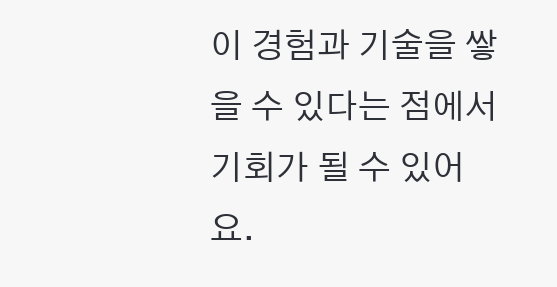이 경험과 기술을 쌓을 수 있다는 점에서 기회가 될 수 있어요.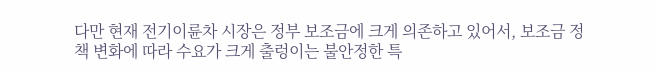다만 현재 전기이륜차 시장은 정부 보조금에 크게 의존하고 있어서, 보조금 정책 변화에 따라 수요가 크게 출렁이는 불안정한 특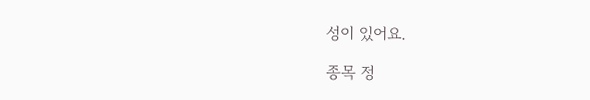성이 있어요.

종목 정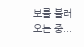보를 불러오는 중...